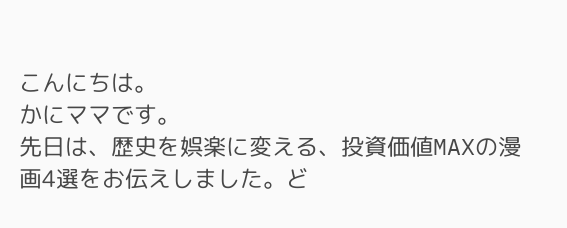こんにちは。
かにママです。
先日は、歴史を娯楽に変える、投資価値MAXの漫画4選をお伝えしました。ど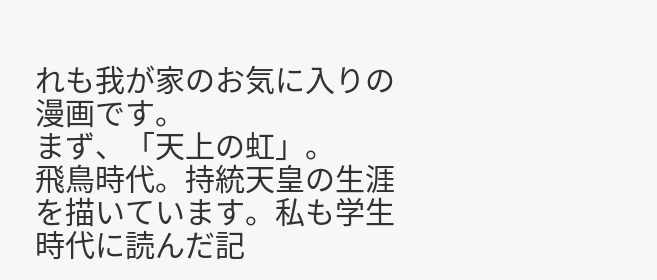れも我が家のお気に入りの漫画です。
まず、「天上の虹」。
飛鳥時代。持統天皇の生涯を描いています。私も学生時代に読んだ記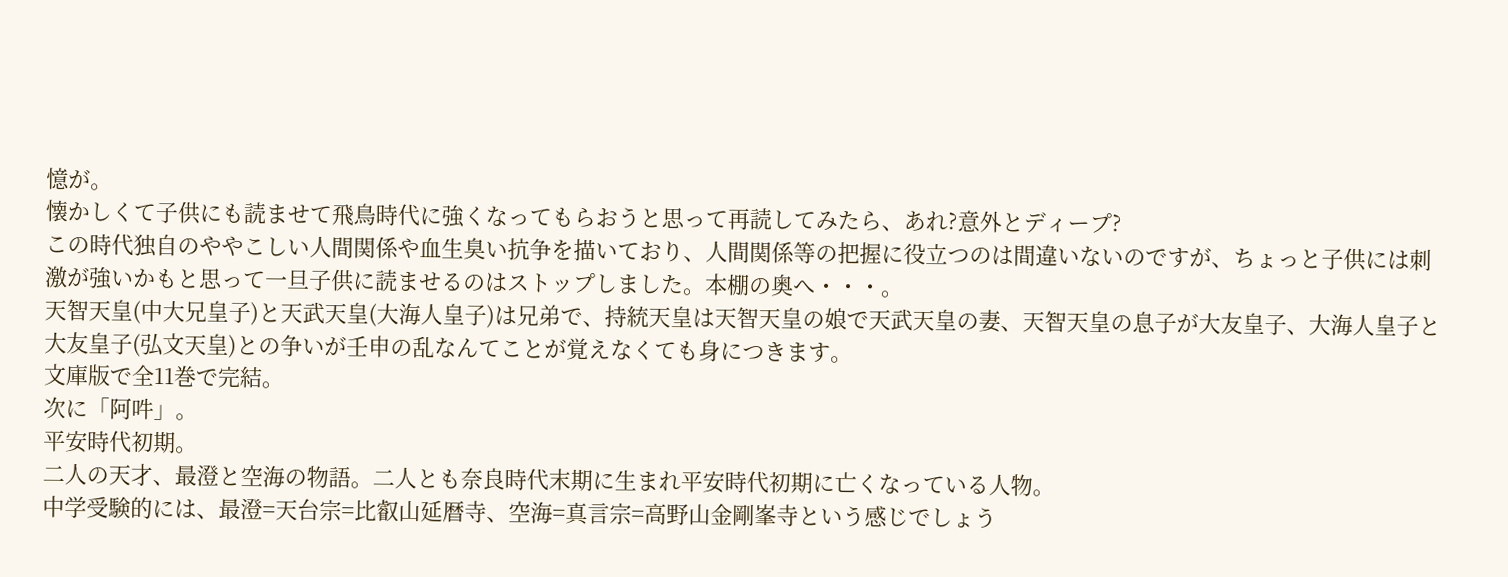憶が。
懐かしくて子供にも読ませて飛鳥時代に強くなってもらおうと思って再読してみたら、あれ?意外とディープ?
この時代独自のややこしい人間関係や血生臭い抗争を描いており、人間関係等の把握に役立つのは間違いないのですが、ちょっと子供には刺激が強いかもと思って一旦子供に読ませるのはストップしました。本棚の奥へ・・・。
天智天皇(中大兄皇子)と天武天皇(大海人皇子)は兄弟で、持統天皇は天智天皇の娘で天武天皇の妻、天智天皇の息子が大友皇子、大海人皇子と大友皇子(弘文天皇)との争いが壬申の乱なんてことが覚えなくても身につきます。
文庫版で全11巻で完結。
次に「阿吽」。
平安時代初期。
二人の天才、最澄と空海の物語。二人とも奈良時代末期に生まれ平安時代初期に亡くなっている人物。
中学受験的には、最澄=天台宗=比叡山延暦寺、空海=真言宗=高野山金剛峯寺という感じでしょう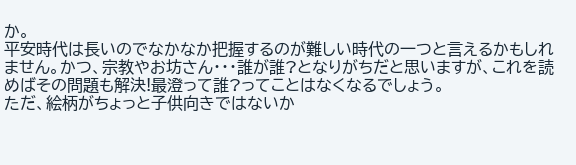か。
平安時代は長いのでなかなか把握するのが難しい時代の一つと言えるかもしれません。かつ、宗教やお坊さん・・・誰が誰?となりがちだと思いますが、これを読めばその問題も解決!最澄って誰?ってことはなくなるでしょう。
ただ、絵柄がちょっと子供向きではないか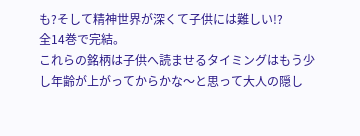も?そして精神世界が深くて子供には難しい!?
全14巻で完結。
これらの銘柄は子供へ読ませるタイミングはもう少し年齢が上がってからかな〜と思って大人の隠し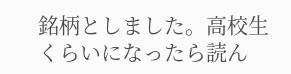銘柄としました。高校生くらいになったら読ん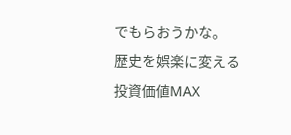でもらおうかな。
歴史を娯楽に変える投資価値MAX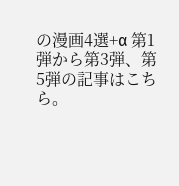の漫画4選+α 第1弾から第3弾、第5弾の記事はこちら。